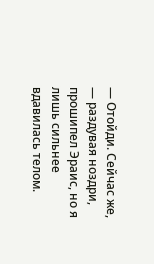— Отойди. Сейчас же, — раздувая ноздри, прошипел Эраис, но я лишь сильнее вдавилась телом.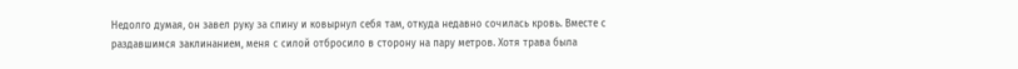Недолго думая, он завел руку за спину и ковырнул себя там, откуда недавно сочилась кровь. Вместе с раздавшимся заклинанием, меня с силой отбросило в сторону на пару метров. Хотя трава была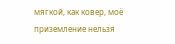мягкой, как ковер, моё приземление нельзя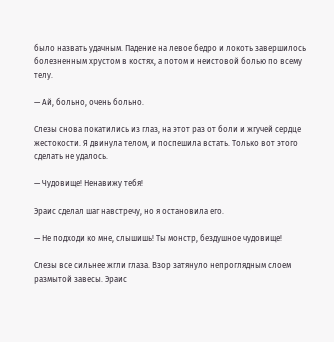было назвать удачным. Падение на левое бедро и локоть завершилось болезненным хрустом в костях, а потом и неистовой болью по всему телу.

— Ай, больно, очень больно.

Слезы снова покатились из глаз, на этот раз от боли и жгучей сердце жестокости. Я двинула телом, и поспешила встать. Только вот этого сделать не удалось.

— Чудовище! Ненавижу тебя!

Эраис сделал шаг навстречу, но я остановила его.

— Не подходи ко мне, слышишь! Ты монстр, бездушное чудовище!

Слезы все сильнее жгли глаза. Взор затянуло непроглядным слоем размытой завесы. Эраис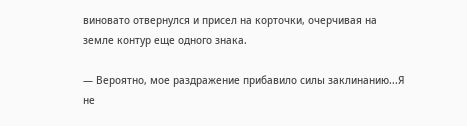виновато отвернулся и присел на корточки, очерчивая на земле контур еще одного знака.

— Вероятно, мое раздражение прибавило силы заклинанию...Я не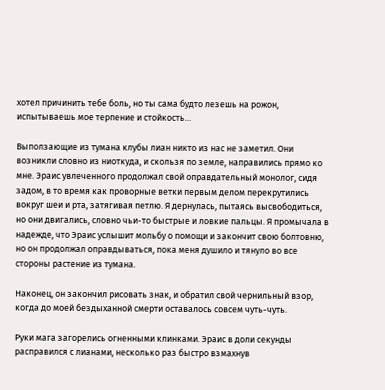хотел причинить тебе боль, но ты сама будто лезешь на рожон, испытываешь мое терпение и стойкость…

Выползающие из тумана клубы лиан никто из нас не заметил. Они возникли словно из ниоткуда, и скользя по земле, направились прямо ко мне. Эраис увлеченного продолжал свой оправдательный монолог, сидя задом, в то время как проворные ветки первым делом перекрутились вокруг шеи и рта, затягивая петлю. Я дернулась, пытаясь высвободиться, но они двигались, словно чьи-то быстрые и ловкие пальцы. Я промычала в надежде, что Эраис услышит мольбу о помощи и закончит свою болтовню, но он продолжал оправдываться, пока меня душило и тянуло во все стороны растение из тумана.

Наконец, он закончил рисовать знак, и обратил свой чернильный взор, когда до моей бездыханной смерти оставалось совсем чуть-чуть.

Руки мага загорелись огненными клинками. Эраис в доли секунды расправился с лианами, несколько раз быстро взмахнув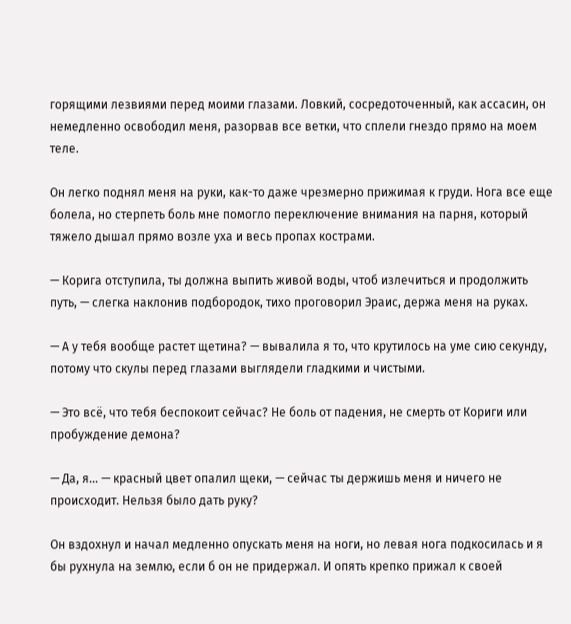горящими лезвиями перед моими глазами. Ловкий, сосредоточенный, как ассасин, он немедленно освободил меня, разорвав все ветки, что сплели гнездо прямо на моем теле.

Он легко поднял меня на руки, как-то даже чрезмерно прижимая к груди. Нога все еще болела, но стерпеть боль мне помогло переключение внимания на парня, который тяжело дышал прямо возле уха и весь пропах кострами.

— Корига отступила, ты должна выпить живой воды, чтоб излечиться и продолжить путь, — слегка наклонив подбородок, тихо проговорил Эраис, держа меня на руках.

— А у тебя вообще растет щетина? — вывалила я то, что крутилось на уме сию секунду, потому что скулы перед глазами выглядели гладкими и чистыми.

— Это всё, что тебя беспокоит сейчас? Не боль от падения, не смерть от Кориги или пробуждение демона?

— Да, я… — красный цвет опалил щеки, — сейчас ты держишь меня и ничего не происходит. Нельзя было дать руку?

Он вздохнул и начал медленно опускать меня на ноги, но левая нога подкосилась и я бы рухнула на землю, если б он не придержал. И опять крепко прижал к своей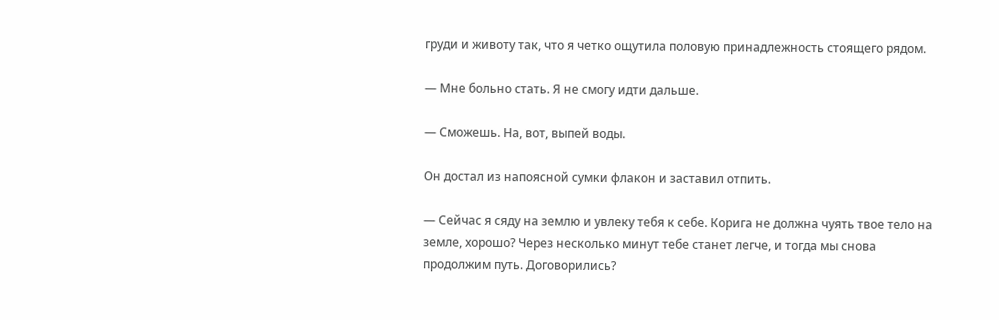груди и животу так, что я четко ощутила половую принадлежность стоящего рядом.

— Мне больно стать. Я не смогу идти дальше.

— Сможешь. На, вот, выпей воды.

Он достал из напоясной сумки флакон и заставил отпить.

— Сейчас я сяду на землю и увлеку тебя к себе. Корига не должна чуять твое тело на земле, хорошо? Через несколько минут тебе станет легче, и тогда мы снова продолжим путь. Договорились?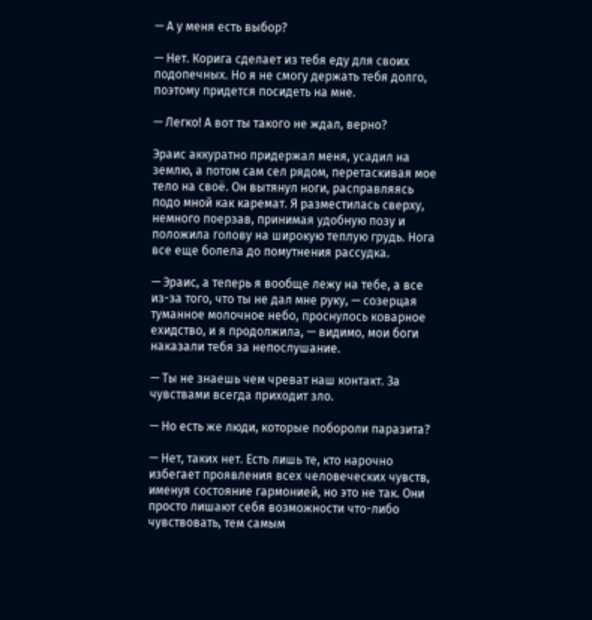— А у меня есть выбор?

— Нет. Корига сделает из тебя еду для своих подопечных. Но я не смогу держать тебя долго, поэтому придется посидеть на мне.

— Легко! А вот ты такого не ждал, верно?

Эраис аккуратно придержал меня, усадил на землю, а потом сам сел рядом, перетаскивая мое тело на своё. Он вытянул ноги, расправляясь подо мной как каремат. Я разместилась сверху, немного поерзав, принимая удобную позу и положила голову на широкую теплую грудь. Нога все еще болела до помутнения рассудка.

— Эраис, а теперь я вообще лежу на тебе, а все из-за того, что ты не дал мне руку, — созерцая туманное молочное небо, проснулось коварное ехидство, и я продолжила, — видимо, мои боги наказали тебя за непослушание.

— Ты не знаешь чем чреват наш контакт. За чувствами всегда приходит зло.

— Но есть же люди, которые побороли паразита?

— Нет, таких нет. Есть лишь те, кто нарочно избегает проявления всех человеческих чувств, именуя состояние гармонией, но это не так. Они просто лишают себя возможности что-либо чувствовать, тем самым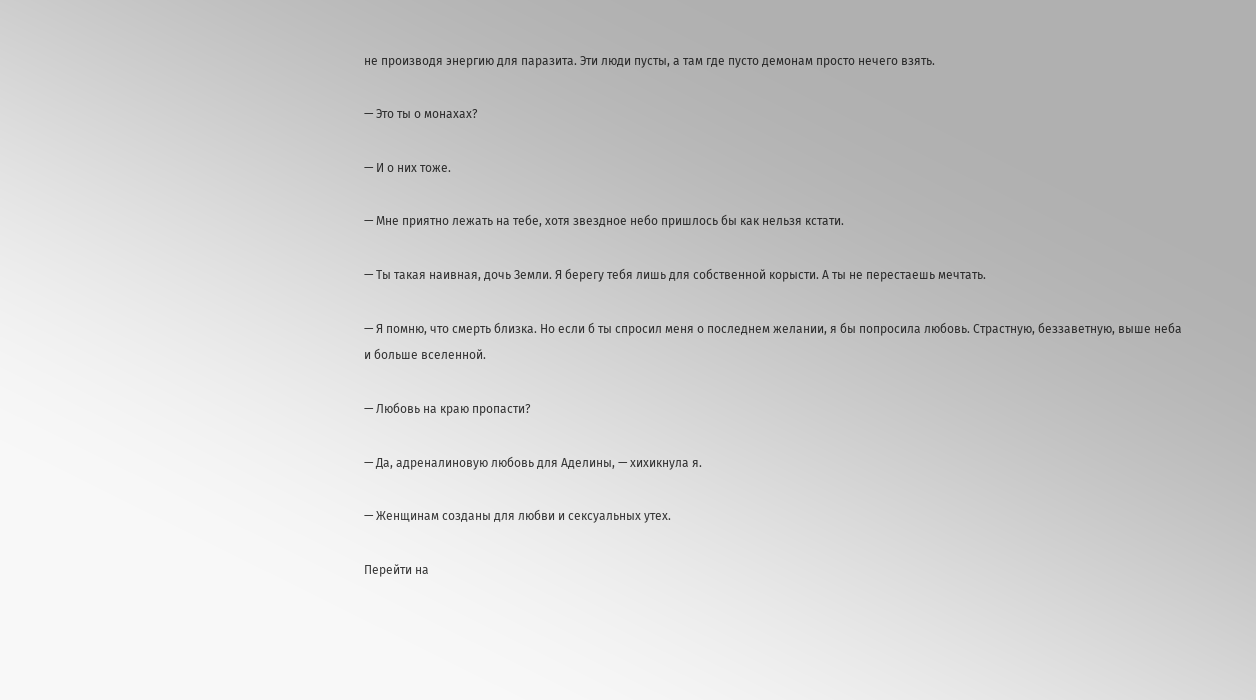не производя энергию для паразита. Эти люди пусты, а там где пусто демонам просто нечего взять.

— Это ты о монахах?

— И о них тоже.

— Мне приятно лежать на тебе, хотя звездное небо пришлось бы как нельзя кстати.

— Ты такая наивная, дочь Земли. Я берегу тебя лишь для собственной корысти. А ты не перестаешь мечтать.

— Я помню, что смерть близка. Но если б ты спросил меня о последнем желании, я бы попросила любовь. Страстную, беззаветную, выше неба и больше вселенной.

— Любовь на краю пропасти?

— Да, адреналиновую любовь для Аделины, — хихикнула я.

— Женщинам созданы для любви и сексуальных утех.

Перейти на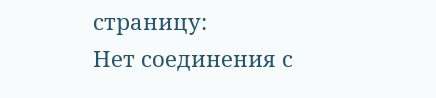страницу:
Нет соединения с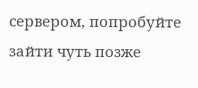сервером, попробуйте зайти чуть позже